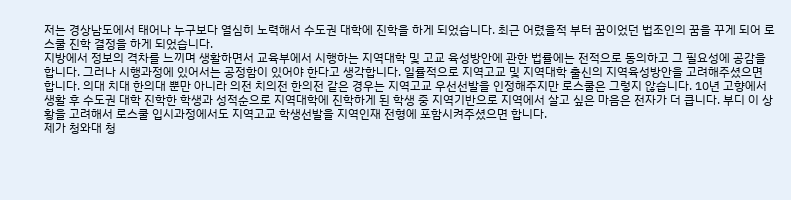저는 경상남도에서 태어나 누구보다 열심히 노력해서 수도권 대학에 진학을 하게 되었습니다. 최근 어렸을적 부터 꿈이었던 법조인의 꿈을 꾸게 되어 로스쿨 진학 결정을 하게 되었습니다.
지방에서 정보의 격차를 느끼며 생활하면서 교육부에서 시행하는 지역대학 및 고교 육성방안에 관한 법률에는 전적으로 동의하고 그 필요성에 공감을 합니다. 그러나 시행과정에 있어서는 공정함이 있어야 한다고 생각합니다. 일률적으로 지역고교 및 지역대학 출신의 지역육성방안을 고려해주셨으면 합니다. 의대 치대 한의대 뿐만 아니라 의전 치의전 한의전 같은 경우는 지역고교 우선선발을 인정해주지만 로스쿨은 그렇지 않습니다. 10년 고향에서 생활 후 수도권 대학 진학한 학생과 성적순으로 지역대학에 진학하게 된 학생 중 지역기반으로 지역에서 살고 싶은 마음은 전자가 더 큽니다. 부디 이 상황을 고려해서 로스쿨 입시과정에서도 지역고교 학생선발을 지역인재 전형에 포함시켜주셨으면 합니다.
제가 청와대 청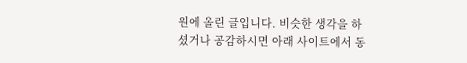원에 올린 글입니다. 비슷한 생각을 하셨거나 공감하시면 아래 사이트에서 동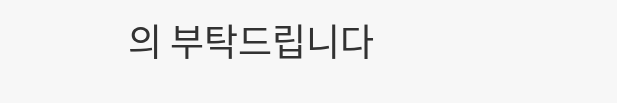의 부탁드립니다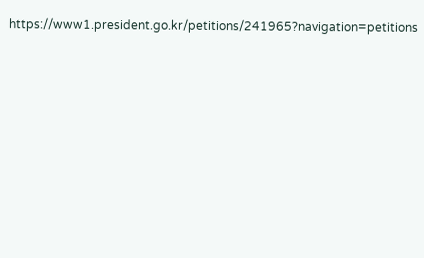https://www1.president.go.kr/petitions/241965?navigation=petitions